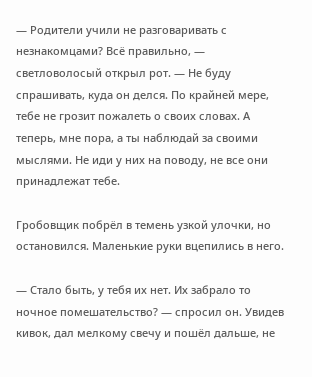— Родители учили не разговаривать с незнакомцами? Всё правильно, — светловолосый открыл рот. — Не буду спрашивать, куда он делся. По крайней мере, тебе не грозит пожалеть о своих словах. А теперь, мне пора, а ты наблюдай за своими мыслями. Не иди у них на поводу, не все они принадлежат тебе.

Гробовщик побрёл в темень узкой улочки, но остановился. Маленькие руки вцепились в него.

— Стало быть, у тебя их нет. Их забрало то ночное помешательство? — спросил он. Увидев кивок, дал мелкому свечу и пошёл дальше, не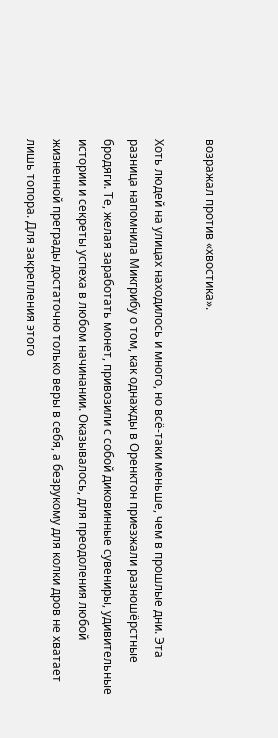возражал против «хвостика».

Хоть людей на улицах находилось и много, но всё-таки меньше, чем в прошлые дни. Эта разница напомнила Микгрибу о том, как однажды в Оренктон приезжали разношёрстные бродяги. Те, желая заработать монет, привозили с собой диковинные сувениры, удивительные истории и секреты успеха в любом начинании. Оказывалось, для преодоления любой жизненной преграды достаточно только веры в себя, а безрукому для колки дров не хватает лишь топора. Для закрепления этого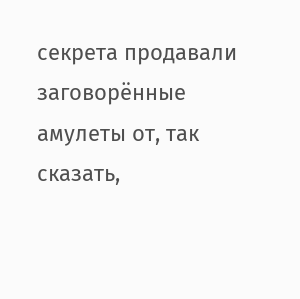секрета продавали заговорённые амулеты от, так сказать,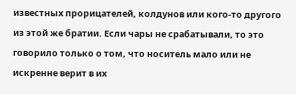известных прорицателей, колдунов или кого-то другого из этой же братии. Если чары не срабатывали, то это говорило только о том, что носитель мало или не искренне верит в их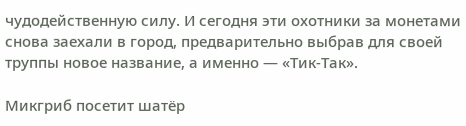чудодейственную силу. И сегодня эти охотники за монетами снова заехали в город, предварительно выбрав для своей труппы новое название, а именно — «Тик-Так».

Микгриб посетит шатёр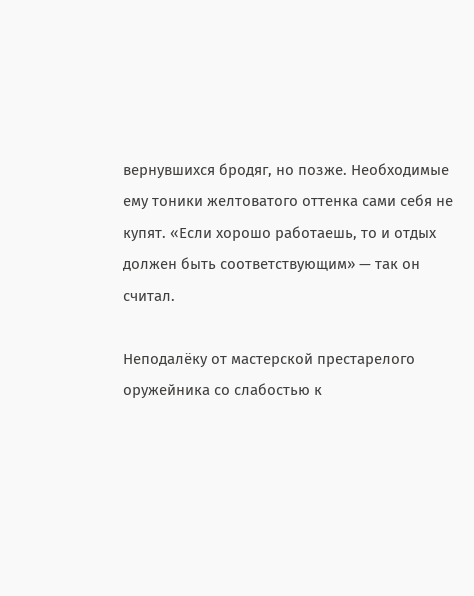вернувшихся бродяг, но позже. Необходимые ему тоники желтоватого оттенка сами себя не купят. «Если хорошо работаешь, то и отдых должен быть соответствующим» — так он считал.

Неподалёку от мастерской престарелого оружейника со слабостью к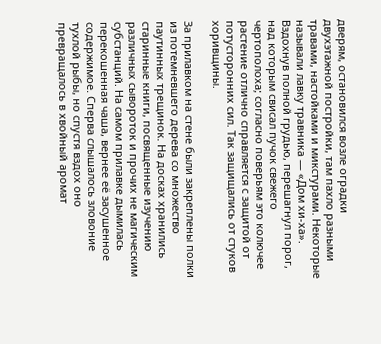дверям, остановился возле оградки двухэтажной постройки, там пахло разными травами, настойками и микстурами. Некоторые называли лавку травника — «Дом хи-ха». Вздохнув полной грудью, перешагнул порог, над которым свисал пучок свежего чертополоха; согласно поверьям это колючее растение отлично справляется с защитой от потусторонних сил. Так защищались от стуков хоривщины.

За прилавком на стене были закреплены полки из потемневшего дерева со множество паутинных трещинок. На досках хранились старинные книги, посвященные изучению различных сывороток и прочих не магическим субстанций. На самом прилавке дымилась перекошенная чаша, вернее её засушенное содержимое. Сперва слышалось зловоние тухлой рыбы, но спустя вздох оно превращалось в хвойный аромат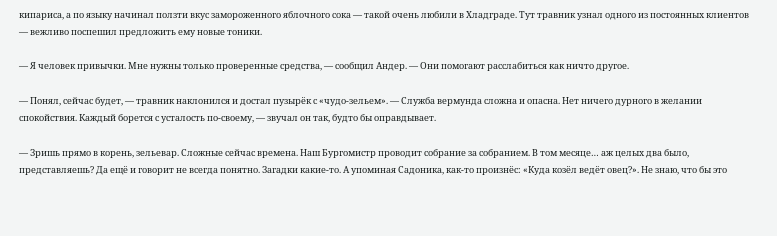кипариса, а по языку начинал ползти вкус замороженного яблочного сока — такой очень любили в Хладграде. Тут травник узнал одного из постоянных клиентов — вежливо поспешил предложить ему новые тоники.

— Я человек привычки. Мне нужны только проверенные средства, — сообщил Андер. — Они помогают расслабиться как ничто другое.

— Понял, сейчас будет, — травник наклонился и достал пузырёк с «чудо-зельем». — Служба вермунда сложна и опасна. Нет ничего дурного в желании спокойствия. Каждый борется с усталость по-своему, — звучал он так, будто бы оправдывает.

— Зришь прямо в корень, зельевар. Сложные сейчас времена. Наш Бургомистр проводит собрание за собранием. В том месяце… аж целых два было, представляешь? Да ещё и говорит не всегда понятно. Загадки какие-то. А упоминая Садоника, как-то произнёс: «Куда козёл ведёт овец?». Не знаю, что бы это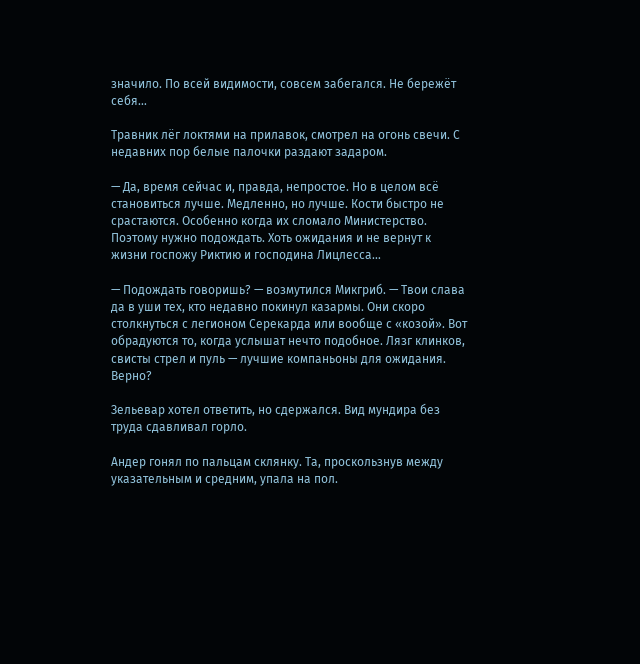значило. По всей видимости, совсем забегался. Не бережёт себя…

Травник лёг локтями на прилавок, смотрел на огонь свечи. С недавних пор белые палочки раздают задаром.

— Да, время сейчас и, правда, непростое. Но в целом всё становиться лучше. Медленно, но лучше. Кости быстро не срастаются. Особенно когда их сломало Министерство. Поэтому нужно подождать. Хоть ожидания и не вернут к жизни госпожу Риктию и господина Лицлесса…

— Подождать говоришь? — возмутился Микгриб. — Твои слава да в уши тех, кто недавно покинул казармы. Они скоро столкнуться с легионом Серекарда или вообще с «козой». Вот обрадуются то, когда услышат нечто подобное. Лязг клинков, свисты стрел и пуль — лучшие компаньоны для ожидания. Верно?

Зельевар хотел ответить, но сдержался. Вид мундира без труда сдавливал горло.

Андер гонял по пальцам склянку. Та, проскользнув между указательным и средним, упала на пол.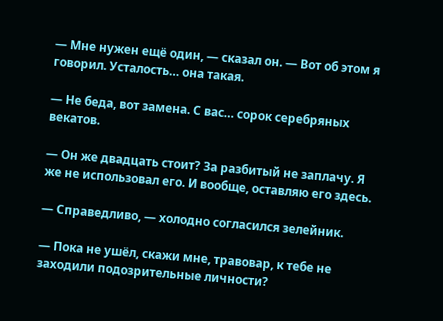— Мне нужен ещё один, — сказал он. — Вот об этом я говорил. Усталость… она такая.

— Не беда, вот замена. С вас… сорок серебряных векатов.

— Он же двадцать стоит? За разбитый не заплачу. Я же не использовал его. И вообще, оставляю его здесь.

— Справедливо, — холодно согласился зелейник.

— Пока не ушёл, скажи мне, травовар, к тебе не заходили подозрительные личности?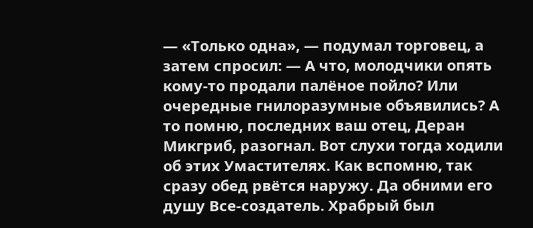— «Только одна», — подумал торговец, а затем спросил: — А что, молодчики опять кому-то продали палёное пойло? Или очередные гнилоразумные объявились? А то помню, последних ваш отец, Деран Микгриб, разогнал. Вот слухи тогда ходили об этих Умастителях. Как вспомню, так сразу обед рвётся наружу. Да обними его душу Все-создатель. Храбрый был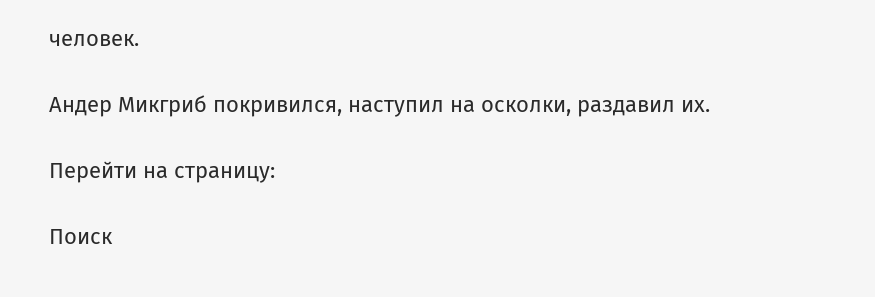человек.

Андер Микгриб покривился, наступил на осколки, раздавил их.

Перейти на страницу:

Поиск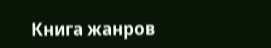Книга жанров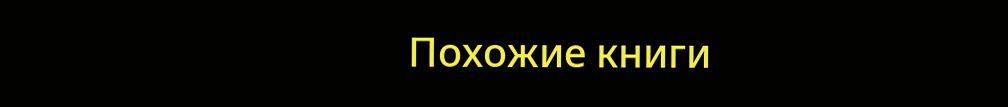Похожие книги